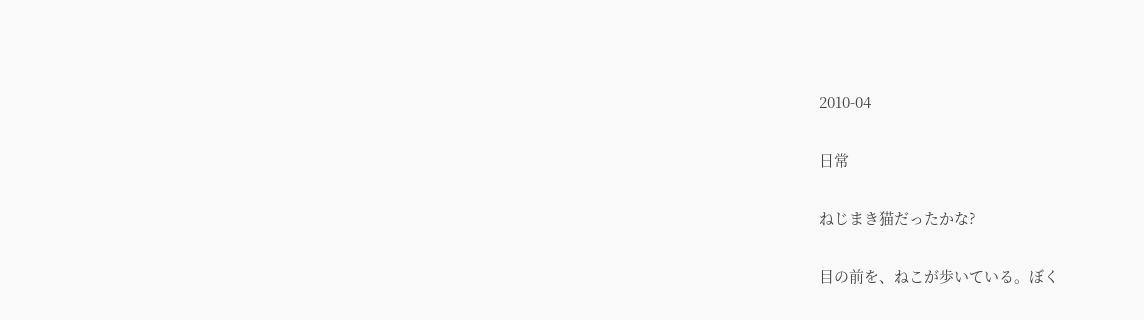2010-04

日常

ねじまき猫だったかな?

目の前を、ねこが歩いている。ぼく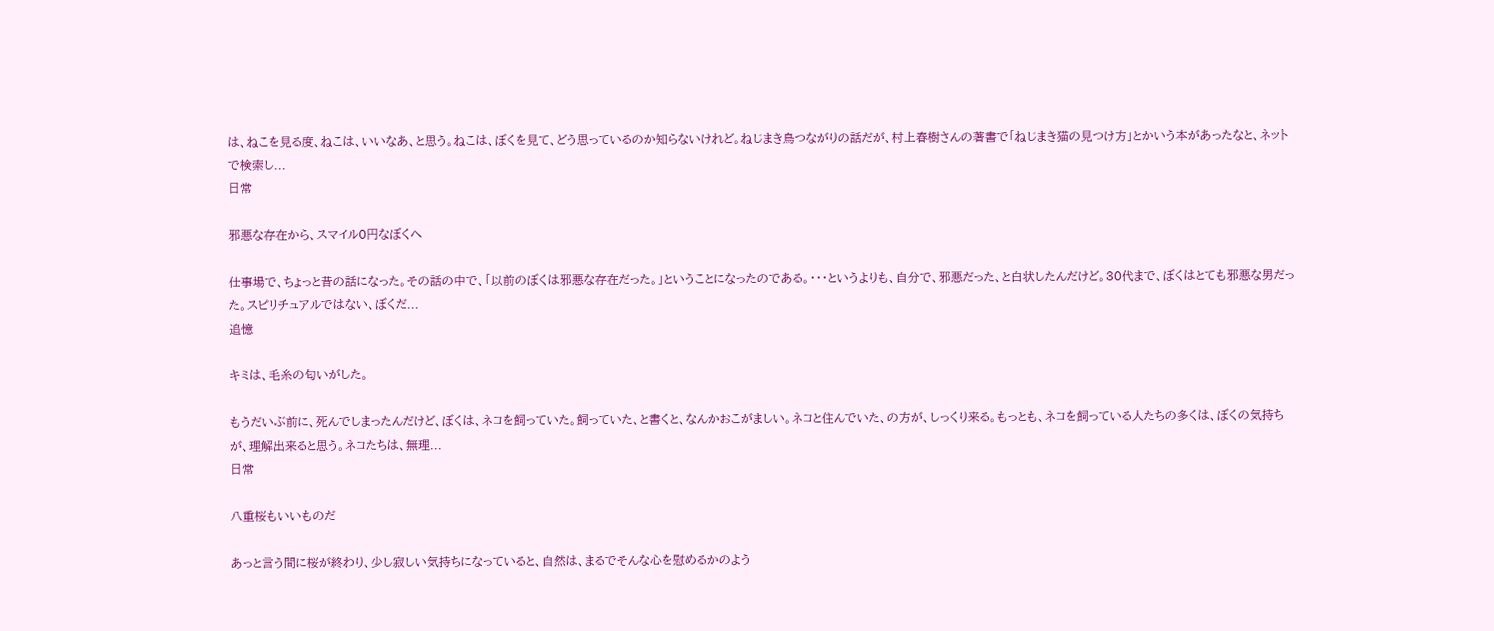は、ねこを見る度、ねこは、いいなあ、と思う。ねこは、ぼくを見て、どう思っているのか知らないけれど。ねじまき鳥つながりの話だが、村上春樹さんの著書で「ねじまき猫の見つけ方」とかいう本があったなと、ネットで検索し...
日常

邪悪な存在から、スマイル0円なぼくへ

仕事場で、ちょっと昔の話になった。その話の中で、「以前のぼくは邪悪な存在だった。」ということになったのである。・・・というよりも、自分で、邪悪だった、と白状したんだけど。30代まで、ぼくはとても邪悪な男だった。スピリチュアルではない、ぼくだ...
追憶

キミは、毛糸の匂いがした。

もうだいぶ前に、死んでしまったんだけど、ぼくは、ネコを飼っていた。飼っていた、と書くと、なんかおこがましい。ネコと住んでいた、の方が、しっくり来る。もっとも、ネコを飼っている人たちの多くは、ぼくの気持ちが、理解出来ると思う。ネコたちは、無理...
日常

八重桜もいいものだ

あっと言う間に桜が終わり、少し寂しい気持ちになっていると、自然は、まるでそんな心を慰めるかのよう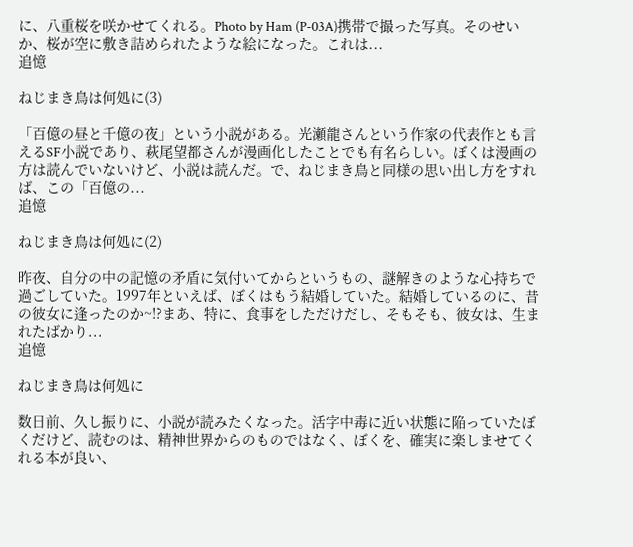に、八重桜を咲かせてくれる。Photo by Ham (P-03A)携帯で撮った写真。そのせいか、桜が空に敷き詰められたような絵になった。これは...
追憶

ねじまき鳥は何処に(3)

「百億の昼と千億の夜」という小説がある。光瀬龍さんという作家の代表作とも言えるSF小説であり、萩尾望都さんが漫画化したことでも有名らしい。ぼくは漫画の方は読んでいないけど、小説は読んだ。で、ねじまき鳥と同様の思い出し方をすれば、この「百億の...
追憶

ねじまき鳥は何処に(2)

昨夜、自分の中の記憶の矛盾に気付いてからというもの、謎解きのような心持ちで過ごしていた。1997年といえば、ぼくはもう結婚していた。結婚しているのに、昔の彼女に逢ったのか~!?まあ、特に、食事をしただけだし、そもそも、彼女は、生まれたばかり...
追憶

ねじまき鳥は何処に

数日前、久し振りに、小説が読みたくなった。活字中毒に近い状態に陥っていたぼくだけど、読むのは、精神世界からのものではなく、ぼくを、確実に楽しませてくれる本が良い、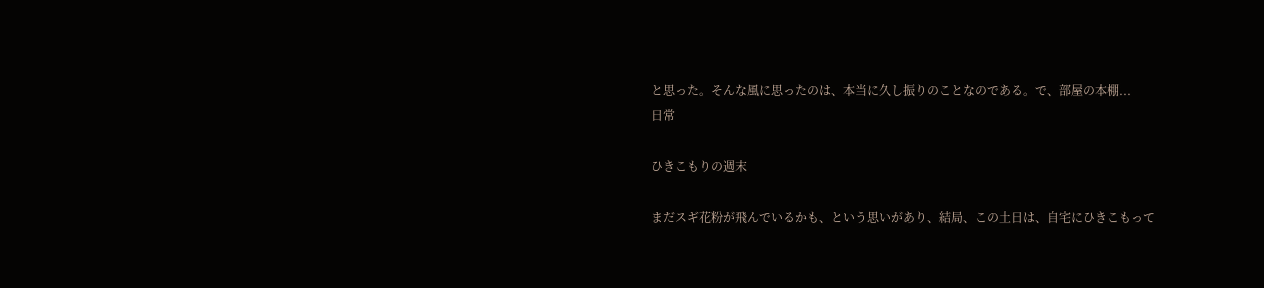と思った。そんな風に思ったのは、本当に久し振りのことなのである。で、部屋の本棚...
日常

ひきこもりの週末

まだスギ花粉が飛んでいるかも、という思いがあり、結局、この土日は、自宅にひきこもって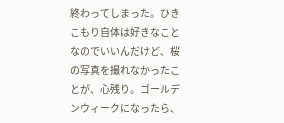終わってしまった。ひきこもり自体は好きなことなのでいいんだけど、桜の写真を撮れなかったことが、心残り。ゴールデンウィークになったら、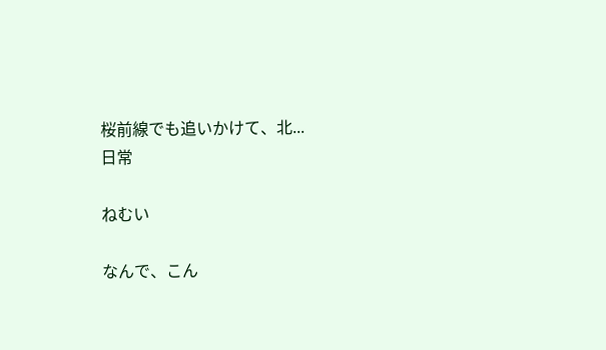桜前線でも追いかけて、北...
日常

ねむい

なんで、こん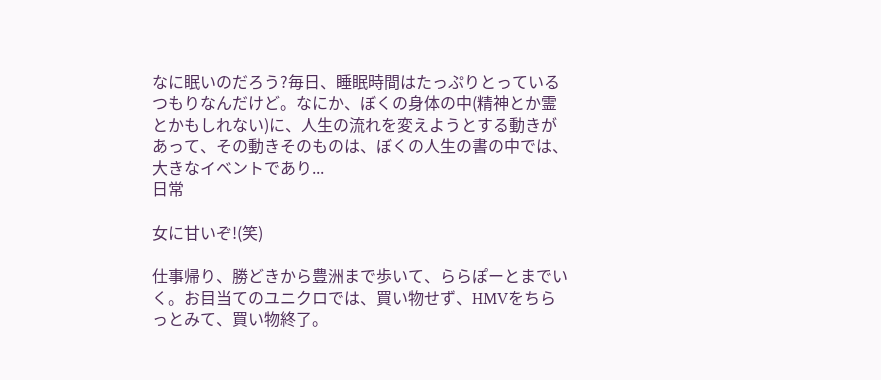なに眠いのだろう?毎日、睡眠時間はたっぷりとっているつもりなんだけど。なにか、ぼくの身体の中(精神とか霊とかもしれない)に、人生の流れを変えようとする動きがあって、その動きそのものは、ぼくの人生の書の中では、大きなイベントであり...
日常

女に甘いぞ!(笑)

仕事帰り、勝どきから豊洲まで歩いて、ららぽーとまでいく。お目当てのユニクロでは、買い物せず、HMVをちらっとみて、買い物終了。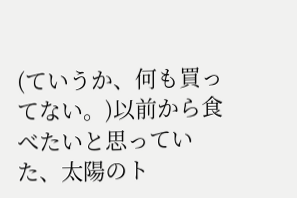(ていうか、何も買ってない。)以前から食べたいと思っていた、太陽のト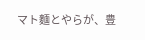マト麵とやらが、豊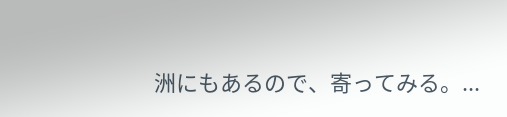洲にもあるので、寄ってみる。...